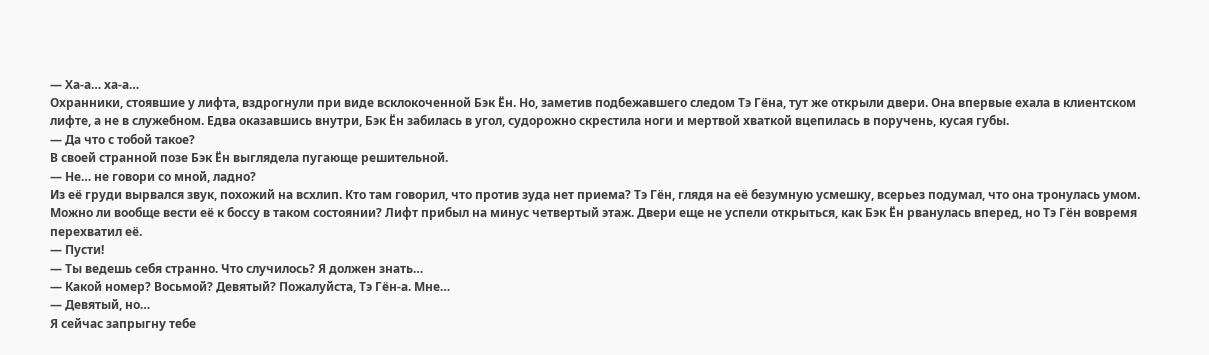— Ха-а… ха-а…
Охранники, стоявшие у лифта, вздрогнули при виде всклокоченной Бэк Ён. Но, заметив подбежавшего следом Тэ Гёна, тут же открыли двери. Она впервые ехала в клиентском лифте, а не в служебном. Едва оказавшись внутри, Бэк Ён забилась в угол, судорожно скрестила ноги и мертвой хваткой вцепилась в поручень, кусая губы.
— Да что с тобой такое?
В своей странной позе Бэк Ён выглядела пугающе решительной.
— Не… не говори со мной, ладно?
Из её груди вырвался звук, похожий на всхлип. Кто там говорил, что против зуда нет приема? Тэ Гён, глядя на её безумную усмешку, всерьез подумал, что она тронулась умом. Можно ли вообще вести её к боссу в таком состоянии? Лифт прибыл на минус четвертый этаж. Двери еще не успели открыться, как Бэк Ён рванулась вперед, но Тэ Гён вовремя перехватил её.
— Пусти!
— Ты ведешь себя странно. Что случилось? Я должен знать…
— Какой номер? Восьмой? Девятый? Пожалуйста, Тэ Гён-а. Мне…
— Девятый, но…
Я сейчас запрыгну тебе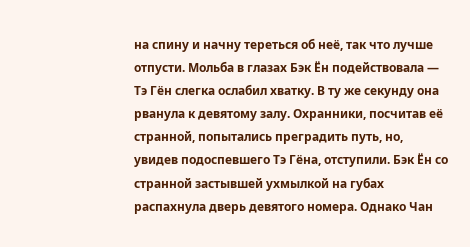на спину и начну тереться об неё, так что лучше отпусти. Мольба в глазах Бэк Ён подействовала — Тэ Гён слегка ослабил хватку. В ту же секунду она рванула к девятому залу. Охранники, посчитав её странной, попытались преградить путь, но, увидев подоспевшего Тэ Гёна, отступили. Бэк Ён со странной застывшей ухмылкой на губах распахнула дверь девятого номера. Однако Чан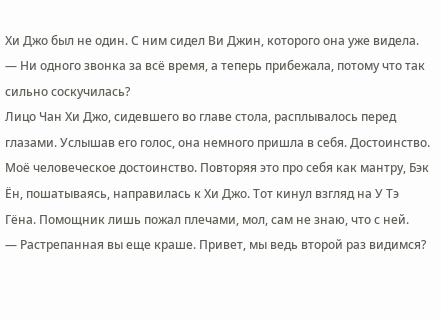Хи Джо был не один. С ним сидел Ви Джин, которого она уже видела.
— Ни одного звонка за всё время, а теперь прибежала, потому что так сильно соскучилась?
Лицо Чан Хи Джо, сидевшего во главе стола, расплывалось перед глазами. Услышав его голос, она немного пришла в себя. Достоинство. Моё человеческое достоинство. Повторяя это про себя как мантру, Бэк Ён, пошатываясь, направилась к Хи Джо. Тот кинул взгляд на У Тэ Гёна. Помощник лишь пожал плечами, мол, сам не знаю, что с ней.
— Растрепанная вы еще краше. Привет, мы ведь второй раз видимся?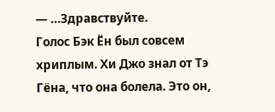— …Здравствуйте.
Голос Бэк Ён был совсем хриплым. Хи Джо знал от Тэ Гёна, что она болела. Это он,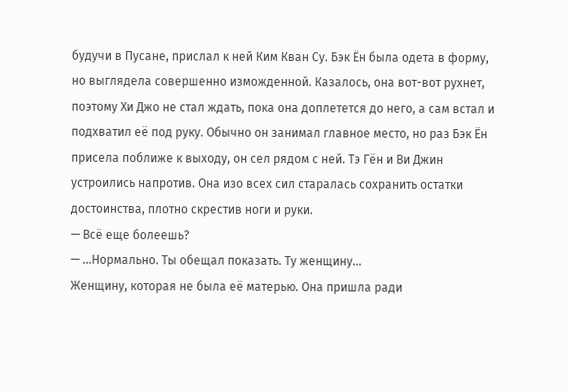будучи в Пусане, прислал к ней Ким Кван Су. Бэк Ён была одета в форму, но выглядела совершенно изможденной. Казалось, она вот-вот рухнет, поэтому Хи Джо не стал ждать, пока она доплетется до него, а сам встал и подхватил её под руку. Обычно он занимал главное место, но раз Бэк Ён присела поближе к выходу, он сел рядом с ней. Тэ Гён и Ви Джин устроились напротив. Она изо всех сил старалась сохранить остатки достоинства, плотно скрестив ноги и руки.
— Всё еще болеешь?
— …Нормально. Ты обещал показать. Ту женщину…
Женщину, которая не была её матерью. Она пришла ради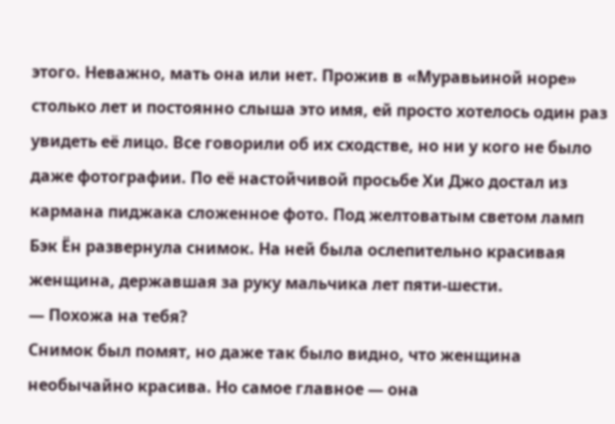этого. Неважно, мать она или нет. Прожив в «Муравьиной норе» столько лет и постоянно слыша это имя, ей просто хотелось один раз увидеть её лицо. Все говорили об их сходстве, но ни у кого не было даже фотографии. По её настойчивой просьбе Хи Джо достал из кармана пиджака сложенное фото. Под желтоватым светом ламп Бэк Ён развернула снимок. На ней была ослепительно красивая женщина, державшая за руку мальчика лет пяти-шести.
— Похожа на тебя?
Снимок был помят, но даже так было видно, что женщина необычайно красива. Но самое главное — она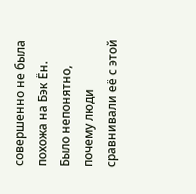совершенно не была похожа на Бэк Ён. Было непонятно, почему люди сравнивали её с этой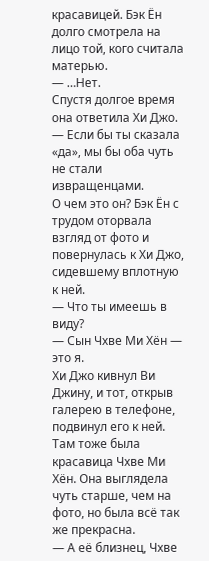красавицей. Бэк Ён долго смотрела на лицо той, кого считала матерью.
— …Нет.
Спустя долгое время она ответила Хи Джо.
— Если бы ты сказала «да», мы бы оба чуть не стали извращенцами.
О чем это он? Бэк Ён с трудом оторвала взгляд от фото и повернулась к Хи Джо, сидевшему вплотную к ней.
— Что ты имеешь в виду?
— Сын Чхве Ми Хён — это я.
Хи Джо кивнул Ви Джину, и тот, открыв галерею в телефоне, подвинул его к ней. Там тоже была красавица Чхве Ми Хён. Она выглядела чуть старше, чем на фото, но была всё так же прекрасна.
— А её близнец, Чхве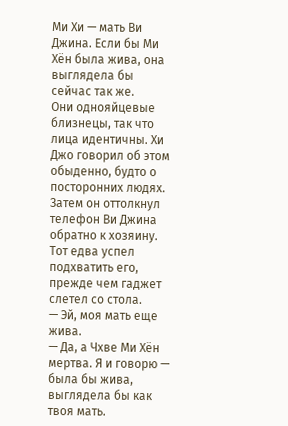Ми Хи — мать Ви Джина. Если бы Ми Хён была жива, она выглядела бы сейчас так же.
Они однояйцевые близнецы, так что лица идентичны. Хи Джо говорил об этом обыденно, будто о посторонних людях. Затем он оттолкнул телефон Ви Джина обратно к хозяину. Тот едва успел подхватить его, прежде чем гаджет слетел со стола.
— Эй, моя мать еще жива.
— Да, а Чхве Ми Хён мертва. Я и говорю — была бы жива, выглядела бы как твоя мать.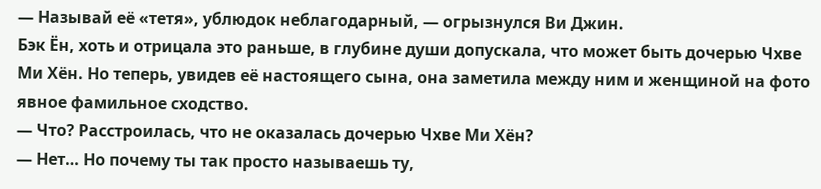— Называй её «тетя», ублюдок неблагодарный, — огрызнулся Ви Джин.
Бэк Ён, хоть и отрицала это раньше, в глубине души допускала, что может быть дочерью Чхве Ми Хён. Но теперь, увидев её настоящего сына, она заметила между ним и женщиной на фото явное фамильное сходство.
— Что? Расстроилась, что не оказалась дочерью Чхве Ми Хён?
— Нет… Но почему ты так просто называешь ту,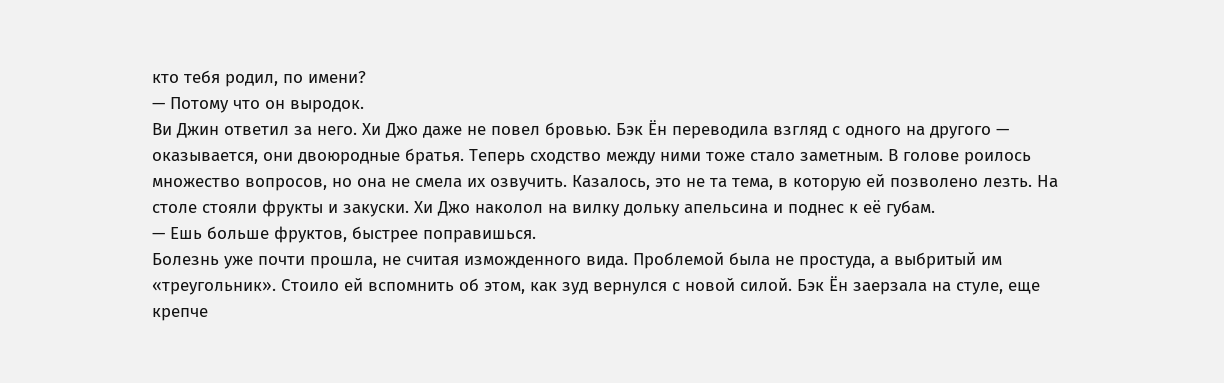кто тебя родил, по имени?
— Потому что он выродок.
Ви Джин ответил за него. Хи Джо даже не повел бровью. Бэк Ён переводила взгляд с одного на другого — оказывается, они двоюродные братья. Теперь сходство между ними тоже стало заметным. В голове роилось множество вопросов, но она не смела их озвучить. Казалось, это не та тема, в которую ей позволено лезть. На столе стояли фрукты и закуски. Хи Джо наколол на вилку дольку апельсина и поднес к её губам.
— Ешь больше фруктов, быстрее поправишься.
Болезнь уже почти прошла, не считая изможденного вида. Проблемой была не простуда, а выбритый им «треугольник». Стоило ей вспомнить об этом, как зуд вернулся с новой силой. Бэк Ён заерзала на стуле, еще крепче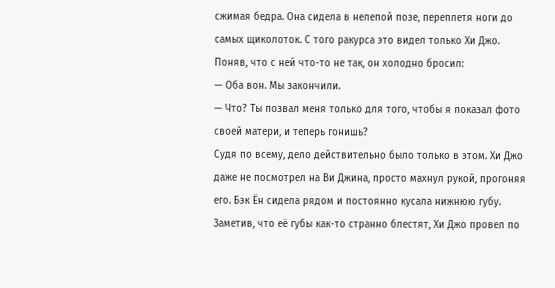сжимая бедра. Она сидела в нелепой позе, переплетя ноги до самых щиколоток. С того ракурса это видел только Хи Джо. Поняв, что с ней что-то не так, он холодно бросил:
— Оба вон. Мы закончили.
— Что? Ты позвал меня только для того, чтобы я показал фото своей матери, и теперь гонишь?
Судя по всему, дело действительно было только в этом. Хи Джо даже не посмотрел на Ви Джина, просто махнул рукой, прогоняя его. Бэк Ён сидела рядом и постоянно кусала нижнюю губу. Заметив, что её губы как-то странно блестят, Хи Джо провел по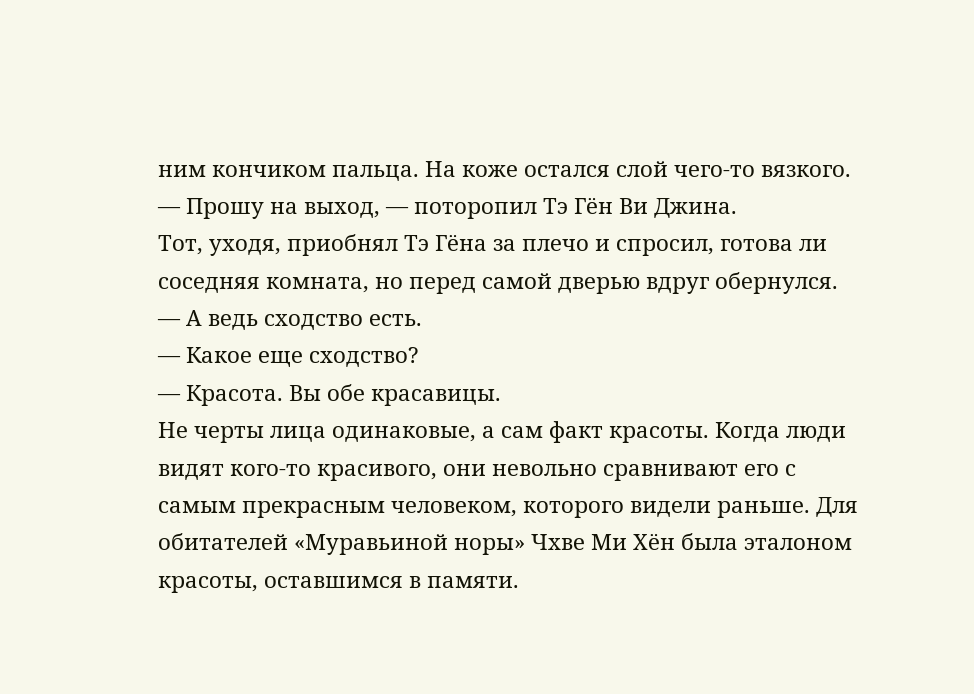ним кончиком пальца. На коже остался слой чего-то вязкого.
— Прошу на выход, — поторопил Тэ Гён Ви Джина.
Тот, уходя, приобнял Тэ Гёна за плечо и спросил, готова ли соседняя комната, но перед самой дверью вдруг обернулся.
— А ведь сходство есть.
— Какое еще сходство?
— Красота. Вы обе красавицы.
Не черты лица одинаковые, а сам факт красоты. Когда люди видят кого-то красивого, они невольно сравнивают его с самым прекрасным человеком, которого видели раньше. Для обитателей «Муравьиной норы» Чхве Ми Хён была эталоном красоты, оставшимся в памяти.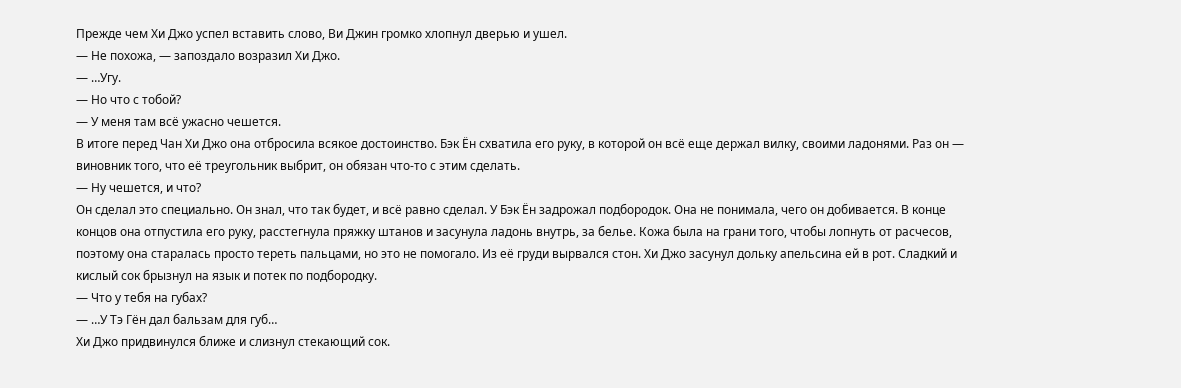Прежде чем Хи Джо успел вставить слово, Ви Джин громко хлопнул дверью и ушел.
— Не похожа, — запоздало возразил Хи Джо.
— …Угу.
— Но что с тобой?
— У меня там всё ужасно чешется.
В итоге перед Чан Хи Джо она отбросила всякое достоинство. Бэк Ён схватила его руку, в которой он всё еще держал вилку, своими ладонями. Раз он — виновник того, что её треугольник выбрит, он обязан что-то с этим сделать.
— Ну чешется, и что?
Он сделал это специально. Он знал, что так будет, и всё равно сделал. У Бэк Ён задрожал подбородок. Она не понимала, чего он добивается. В конце концов она отпустила его руку, расстегнула пряжку штанов и засунула ладонь внутрь, за белье. Кожа была на грани того, чтобы лопнуть от расчесов, поэтому она старалась просто тереть пальцами, но это не помогало. Из её груди вырвался стон. Хи Джо засунул дольку апельсина ей в рот. Сладкий и кислый сок брызнул на язык и потек по подбородку.
— Что у тебя на губах?
— …У Тэ Гён дал бальзам для губ…
Хи Джо придвинулся ближе и слизнул стекающий сок.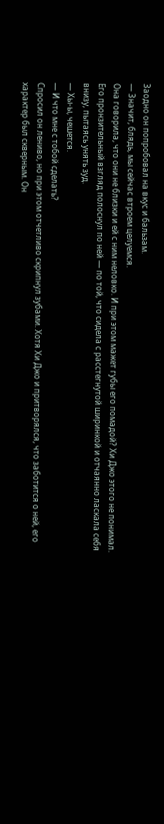Заодно он попробовал на вкус и бальзам.
— Значит, блядь, мы сейчас втроем целуемся.
Она говорила, что они не близки и ей с ним неловко. И при этом мажет губы его помадой? Хи Джо этого не понимал. Его пронзительный взгляд полоснул по ней — по той, что сидела с расстегнутой ширинкой и отчаянно ласкала себя внизу, пытаясь унять зуд.
— Хы-ы, чешется.
— И что мне с тобой сделать?
Спросил он лениво, но при этом отчетливо скрипнул зубами. Хотя Хи Джо и притворялся, что заботится о ней, его характер был скверным. Он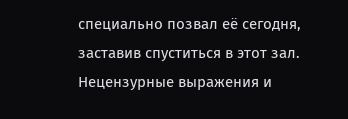специально позвал её сегодня, заставив спуститься в этот зал.
Нецензурные выражения и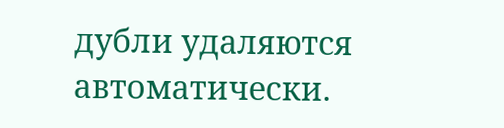дубли удаляются автоматически.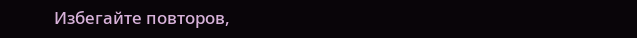Избегайте повторов,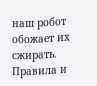наш робот обожает их сжирать. Правила и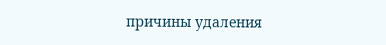причины удаления